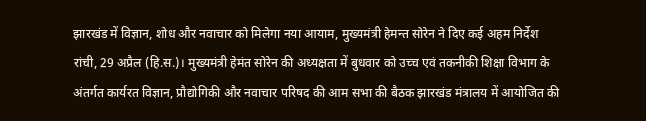झारखंड में विज्ञान, शोध और नवाचार को मिलेगा नया आयाम, मुख्यमंत्री हेमन्त सोरेन ने दिए कई अहम निर्देश
रांची, 29 अप्रैल (हि.स.)। मुख्यमंत्री हेमंत सोरेन की अध्यक्षता में बुधवार को उच्च एवं तकनीकी शिक्षा विभाग के अंतर्गत कार्यरत विज्ञान, प्रौद्योगिकी और नवाचार परिषद की आम सभा की बैठक झारखंड मंत्रालय में आयोजित की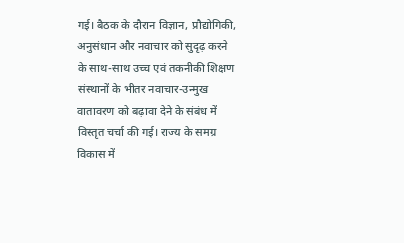गई। बैठक के दौरान विज्ञान, प्रौद्योगिकी, अनुसंधान और नवाचार को सुदृढ़ करने के साथ-साथ उच्च एवं तकनीकी शिक्षण संस्थानों के भीतर नवाचार-उन्मुख वातावरण को बढ़ावा देने के संबंध में विस्तृत चर्चा की गई। राज्य के समग्र विकास में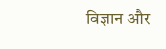विज्ञान और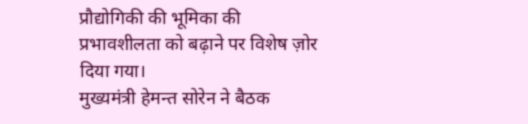प्रौद्योगिकी की भूमिका की प्रभावशीलता को बढ़ाने पर विशेष ज़ोर दिया गया।
मुख्यमंत्री हेमन्त सोरेन ने बैठक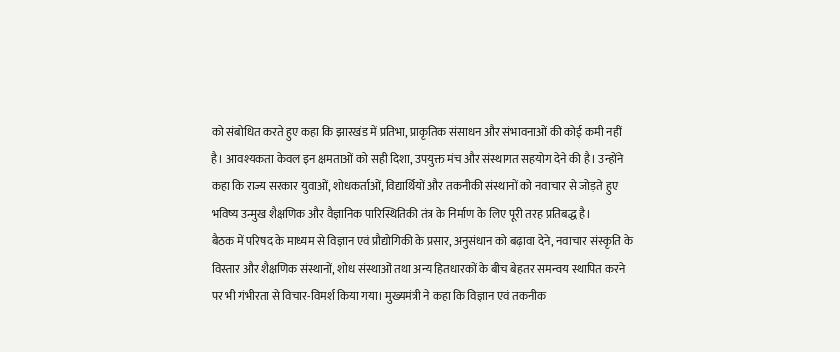को संबोधित करते हुए कहा कि झारखंड में प्रतिभा, प्राकृतिक संसाधन और संभावनाओं की कोई कमी नहीं है। आवश्यकता केवल इन क्षमताओं को सही दिशा, उपयुक्त मंच और संस्थागत सहयोग देने की है। उन्होंने कहा कि राज्य सरकार युवाओं, शोधकर्ताओं, विद्यार्थियों और तकनीकी संस्थानों को नवाचार से जोड़ते हुए भविष्य उन्मुख शैक्षणिक और वैज्ञानिक पारिस्थितिकी तंत्र के निर्माण के लिए पूरी तरह प्रतिबद्ध है।
बैठक में परिषद के माध्यम से विज्ञान एवं प्रौद्योगिकी के प्रसार, अनुसंधान को बढ़ावा देने, नवाचार संस्कृति के विस्तार और शैक्षणिक संस्थानों, शोध संस्थाओं तथा अन्य हितधारकों के बीच बेहतर समन्वय स्थापित करने पर भी गंभीरता से विचार-विमर्श किया गया। मुख्यमंत्री ने कहा कि विज्ञान एवं तकनीक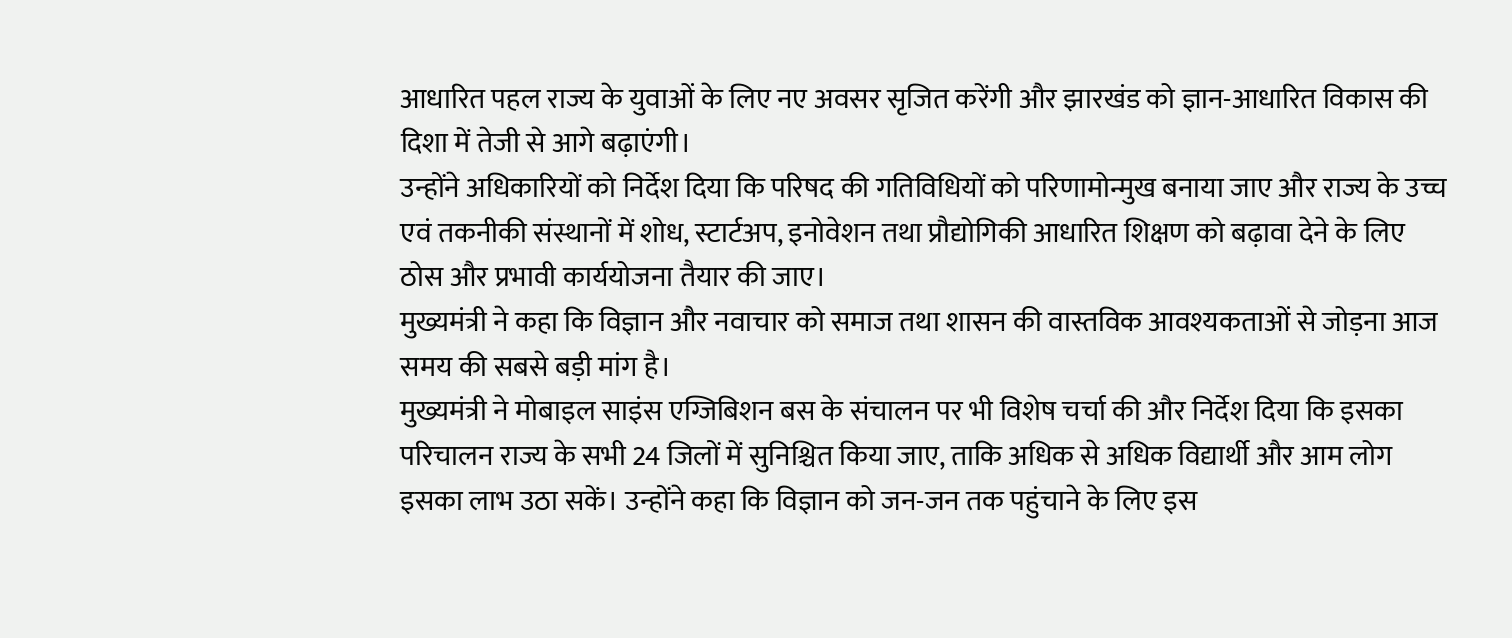आधारित पहल राज्य के युवाओं के लिए नए अवसर सृजित करेंगी और झारखंड को ज्ञान-आधारित विकास की दिशा में तेजी से आगे बढ़ाएंगी।
उन्होंने अधिकारियों को निर्देश दिया कि परिषद की गतिविधियों को परिणामोन्मुख बनाया जाए और राज्य के उच्च एवं तकनीकी संस्थानों में शोध, स्टार्टअप, इनोवेशन तथा प्रौद्योगिकी आधारित शिक्षण को बढ़ावा देने के लिए ठोस और प्रभावी कार्ययोजना तैयार की जाए।
मुख्यमंत्री ने कहा कि विज्ञान और नवाचार को समाज तथा शासन की वास्तविक आवश्यकताओं से जोड़ना आज समय की सबसे बड़ी मांग है।
मुख्यमंत्री ने मोबाइल साइंस एग्जिबिशन बस के संचालन पर भी विशेष चर्चा की और निर्देश दिया कि इसका परिचालन राज्य के सभी 24 जिलों में सुनिश्चित किया जाए, ताकि अधिक से अधिक विद्यार्थी और आम लोग इसका लाभ उठा सकें। उन्होंने कहा कि विज्ञान को जन-जन तक पहुंचाने के लिए इस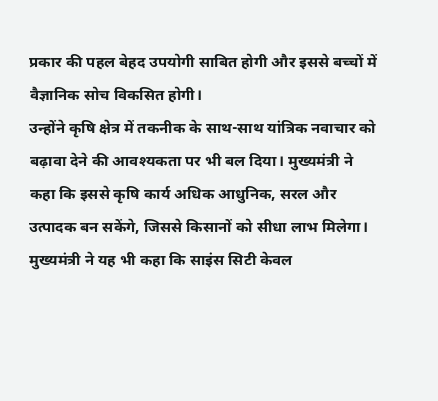प्रकार की पहल बेहद उपयोगी साबित होगी और इससे बच्चों में वैज्ञानिक सोच विकसित होगी।
उन्होंने कृषि क्षेत्र में तकनीक के साथ-साथ यांत्रिक नवाचार को बढ़ावा देने की आवश्यकता पर भी बल दिया। मुख्यमंत्री ने कहा कि इससे कृषि कार्य अधिक आधुनिक, सरल और उत्पादक बन सकेंगे, जिससे किसानों को सीधा लाभ मिलेगा।
मुख्यमंत्री ने यह भी कहा कि साइंस सिटी केवल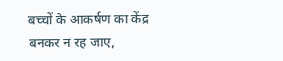बच्चों के आकर्षण का केंद्र बनकर न रह जाए,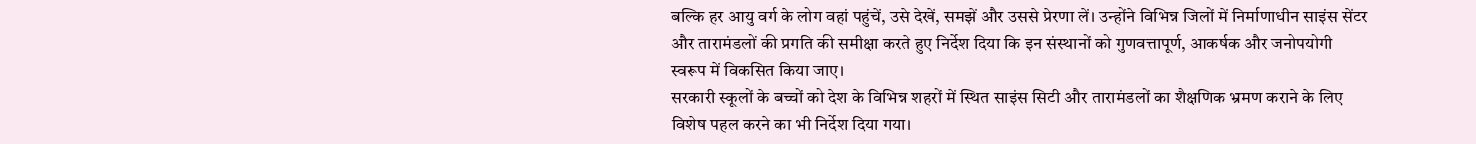बल्कि हर आयु वर्ग के लोग वहां पहुंचें, उसे देखें, समझें और उससे प्रेरणा लें। उन्होंने विभिन्न जिलों में निर्माणाधीन साइंस सेंटर और तारामंडलों की प्रगति की समीक्षा करते हुए निर्देश दिया कि इन संस्थानों को गुणवत्तापूर्ण, आकर्षक और जनोपयोगी स्वरूप में विकसित किया जाए।
सरकारी स्कूलों के बच्चों को देश के विभिन्न शहरों में स्थित साइंस सिटी और तारामंडलों का शैक्षणिक भ्रमण कराने के लिए विशेष पहल करने का भी निर्देश दिया गया।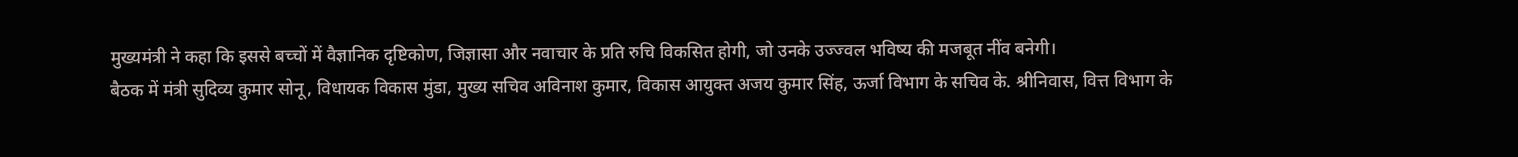मुख्यमंत्री ने कहा कि इससे बच्चों में वैज्ञानिक दृष्टिकोण, जिज्ञासा और नवाचार के प्रति रुचि विकसित होगी, जो उनके उज्ज्वल भविष्य की मजबूत नींव बनेगी।
बैठक में मंत्री सुदिव्य कुमार सोनू, विधायक विकास मुंडा, मुख्य सचिव अविनाश कुमार, विकास आयुक्त अजय कुमार सिंह, ऊर्जा विभाग के सचिव के. श्रीनिवास, वित्त विभाग के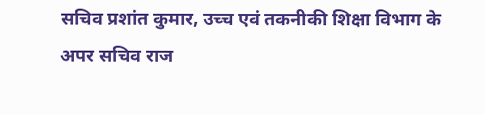सचिव प्रशांत कुमार, उच्च एवं तकनीकी शिक्षा विभाग के अपर सचिव राज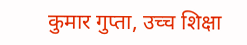कुमार गुप्ता, उच्च शिक्षा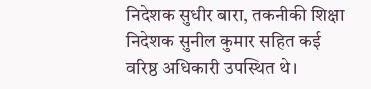निदेशक सुधीर बारा, तकनीकी शिक्षा निदेशक सुनील कुमार सहित कई वरिष्ठ अधिकारी उपस्थित थे।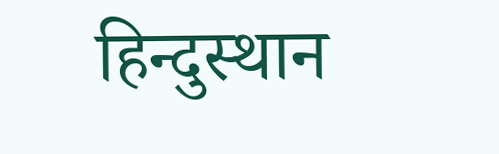हिन्दुस्थान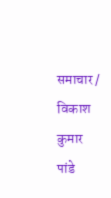समाचार / विकाश कुमार पांडे